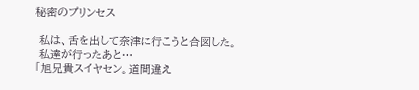秘密のプリンセス

 私は、舌を出して奈津に行こうと合図した。
 私達が行ったあと…
「旭兄貴スイヤセン。道間違え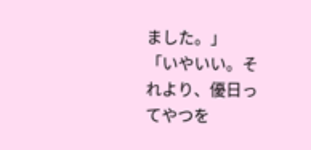ました。」
「いやいい。それより、優日ってやつを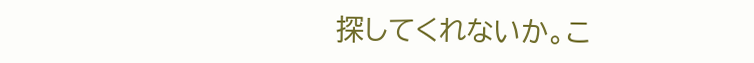探してくれないか。こ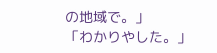の地域で。」
「わかりやした。」